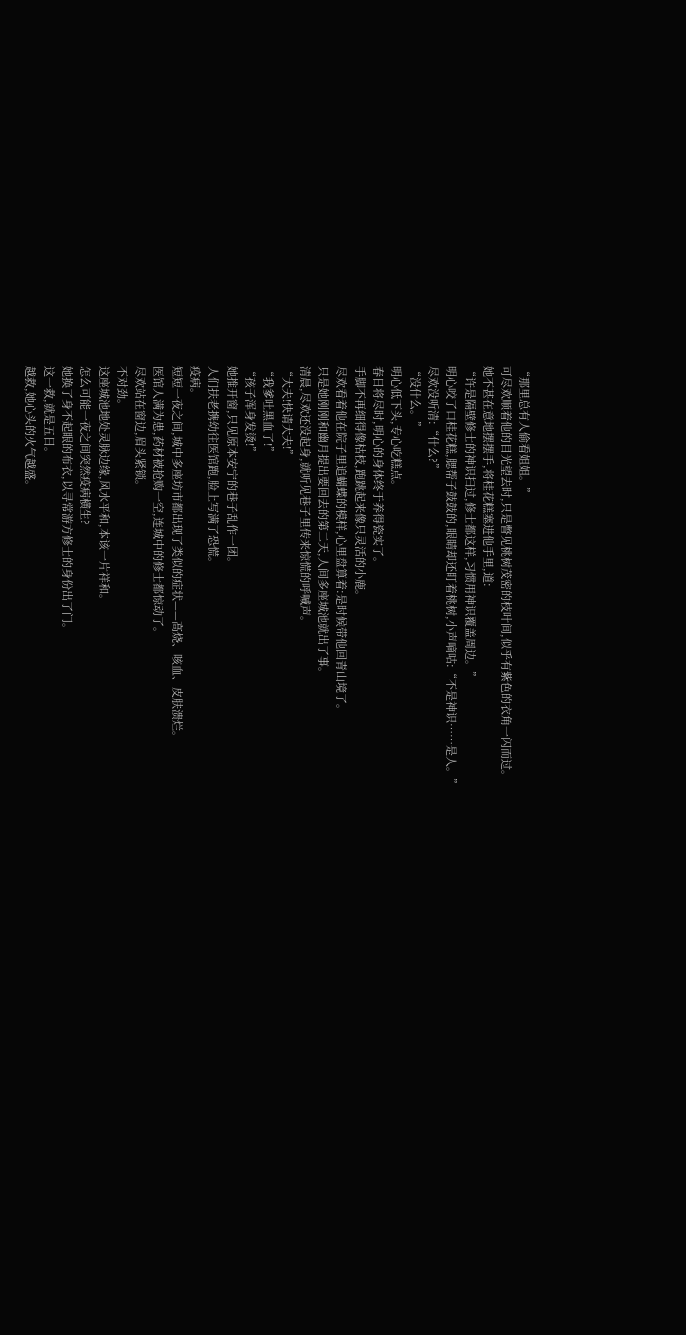“那里总有人偷看姐姐。”
可尽欢顺着他的目光望去时,只是瞥见桃树茂密的枝叶间,似乎有紫色的衣角一闪而过。
她不甚在意地摆摆手,将桂花糕塞进他手里,道:
“许是隔壁修士的神识扫过,修士都这样,习惯用神识覆盖周边。”
明心咬了口桂花糕,腮帮子鼓鼓的,眼睛却还盯着桃树,小声嘀咕:“不是神识……是人。”
尽欢没听清:“什么?”
“没什么。”
明心低下头,专心吃糕点。
春日将尽时,明心的身体终于养得瓷实了。
手脚不再细得像枯枝,跑跳起来像只灵活的小鹿。
尽欢看着他在院子里追蝴蝶的模样,心里盘算着:是时候带他回青山境了。
只是她刚刚和幽月提出要回去的第二天,人间多座城池就出了事。
清晨,尽欢还没起身,就听见巷子里传来惊慌的呼喊声。
“大夫!快请大夫!”
“我爹吐黑血了!”
“孩子浑身发烫!”
她推开窗,只见原本安宁的巷子乱作一团。
人们扶老携幼往医馆跑,脸上写满了恐慌。
疫病。
短短一夜之间,城中多座坊市都出现了类似的症状——高烧、咳血、皮肤溃烂。
医馆人满为患,药材被抢购一空,连城中的修士都惊动了。
尽欢站在窗边,眉头紧锁。
不对劲。
这座城池地处灵脉边缘,风水平和,本该一片祥和。
怎么可能一夜之间突然疫病横生?
她换了身不起眼的布衣,以寻常游方修士的身份出了门。
这一救,就是五日。
越救,她心头的火气越盛。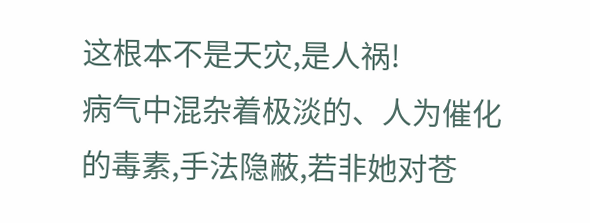这根本不是天灾,是人祸!
病气中混杂着极淡的、人为催化的毒素,手法隐蔽,若非她对苍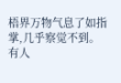梧界万物气息了如指掌,几乎察觉不到。
有人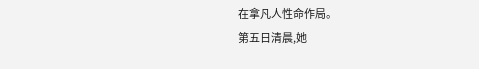在拿凡人性命作局。
第五日清晨,她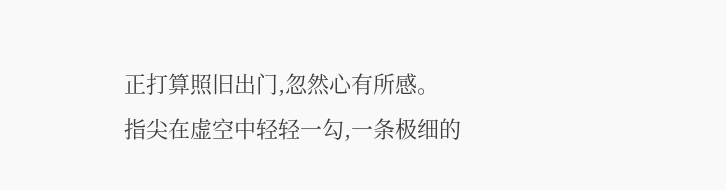正打算照旧出门,忽然心有所感。
指尖在虚空中轻轻一勾,一条极细的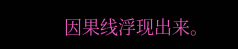因果线浮现出来。